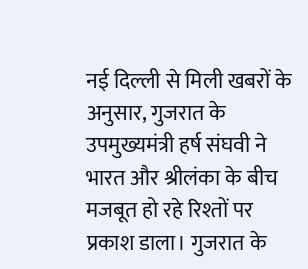नई दिल्ली से मिली खबरों के अनुसार, गुजरात के उपमुख्यमंत्री हर्ष संघवी ने भारत और श्रीलंका के बीच मजबूत हो रहे रिश्तों पर प्रकाश डाला। गुजरात के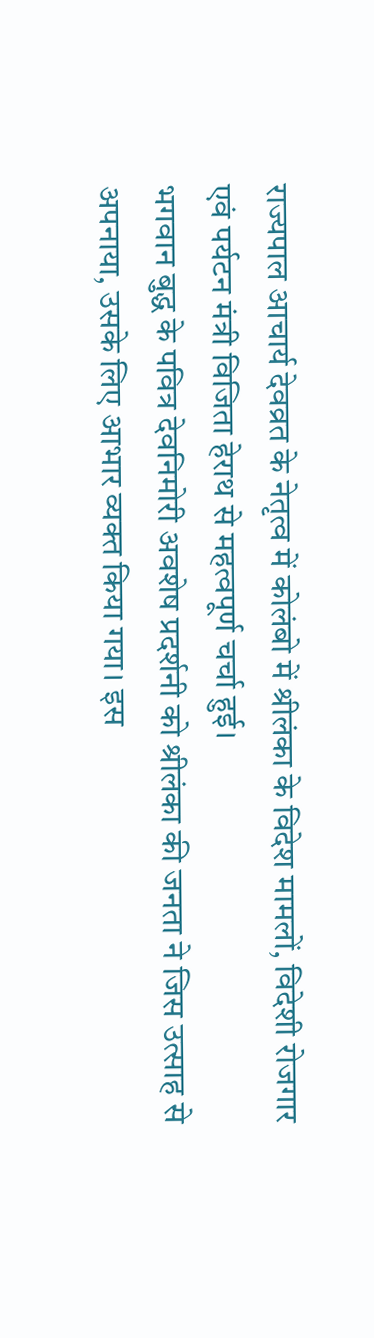राज्यपाल आचार्य देवव्रत के नेतृत्व में कोलंबो में श्रीलंका के विदेश मामलों, विदेशी रोजगार एवं पर्यटन मंत्री विजिता हेराथ से महत्वपूर्ण चर्चा हुई।
भगवान बुद्ध के पवित्र देवनिमोरी अवशेष प्रदर्शनी को श्रीलंका की जनता ने जिस उत्साह से अपनाया, उसके लिए आभार व्यक्त किया गया। इस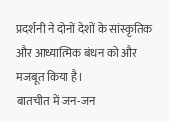प्रदर्शनी ने दोनों देशों के सांस्कृतिक और आध्यात्मिक बंधन को और मजबूत किया है।
बातचीत में जन-जन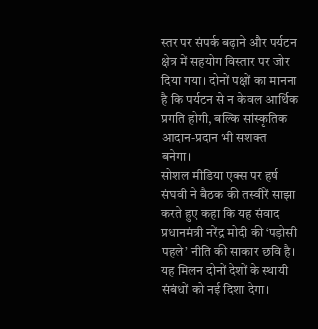स्तर पर संपर्क बढ़ाने और पर्यटन क्षेत्र में सहयोग विस्तार पर जोर दिया गया। दोनों पक्षों का मानना है कि पर्यटन से न केवल आर्थिक प्रगति होगी, बल्कि सांस्कृतिक आदान-प्रदान भी सशक्त बनेगा।
सोशल मीडिया एक्स पर हर्ष संघवी ने बैठक की तस्वीरें साझा करते हुए कहा कि यह संवाद प्रधानमंत्री नरेंद्र मोदी की ‘पड़ोसी पहले’ नीति की साकार छवि है। यह मिलन दोनों देशों के स्थायी संबंधों को नई दिशा देगा।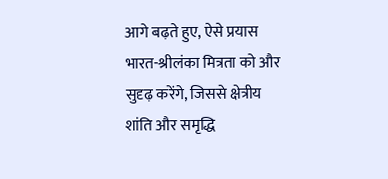आगे बढ़ते हुए, ऐसे प्रयास भारत-श्रीलंका मित्रता को और सुदृढ़ करेंगे, जिससे क्षेत्रीय शांति और समृद्धि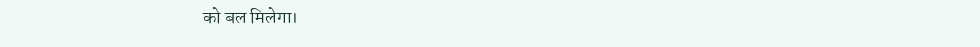को बल मिलेगा।